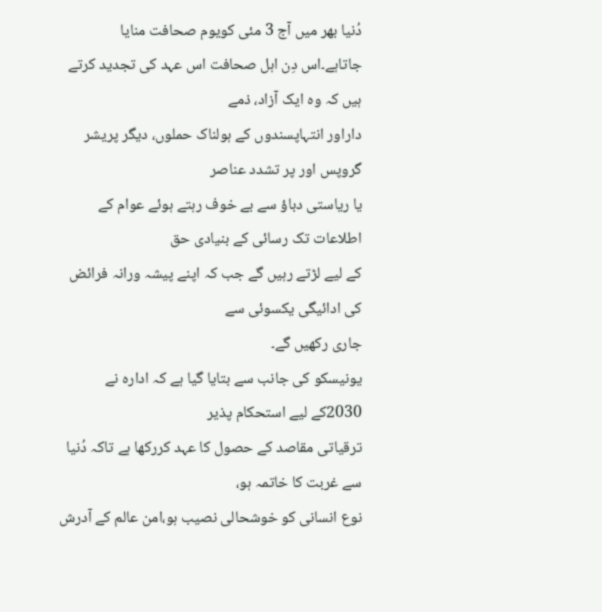دُنیا بھر میں آج 3 مئی کویوم صحافت منایا
جاتاہے۔اس دِن اہل صحافت اس عہد کی تجدید کرتے ہیں کہ وہ ایک آزاد، ذمے
داراور انتہاپسندوں کے ہولناک حملوں، دیگر پریشر گروپس اور پر تشدد عناصر
یا ریاستی دباؤ سے بے خوف رہتے ہوئے عوام کے اطلاعات تک رسائی کے بنیادی حق
کے لیے لڑتے رہیں گے جب کہ اپنے پیشہ ورانہ فرائض کی ادائیگی یکسوئی سے
جاری رکھیں گے۔
یونیسکو کی جانب سے بتایا گیا ہے کہ ادارہ نے 2030کے لیے استحکام پذیر
ترقیاتی مقاصد کے حصول کا عہد کررکھا ہے تاکہ دُنیا سے غربت کا خاتمہ ہو،
نوع انسانی کو خوشحالی نصیب ہو،امن عالم کے آدرش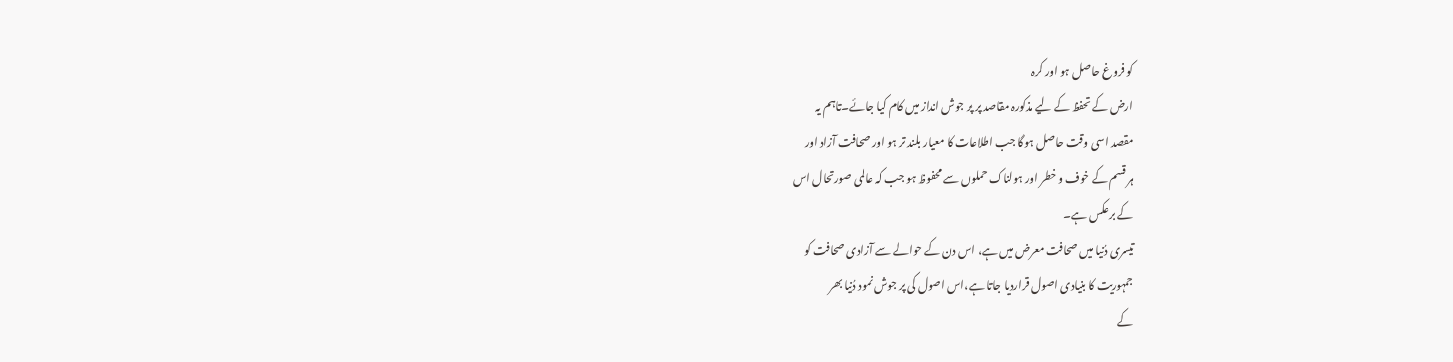کو فروغ حاصل ہو اور کرہ
ارض کے تحفظ کے لیے مذکورہ مقاصد پر پر جوش انداز میں کام کیا جائے۔تاہم یہ
مقصد اسی وقت حاصل ہوگا جب اطلاعات کا معیار بلند تر ہو اور صحافت آزاد اور
ہر قسم کے خوف و خطر اور ہولناک حملوں سے محفوظ ہو جب کہ عالمی صورتحال اس
کے برعکس ہے۔
تیسری دُنیا میں صحافت معرض میں ہے، اس دن کے حوالے سے آزادی صحافت کو
جمہوریت کا بنیادی اصول قراردیا جاتا ہے،اس اصول کی پر جوش نمود دُنیا بھر
کے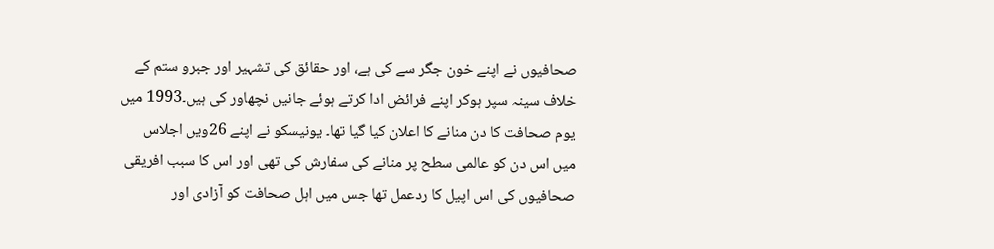صحافیوں نے اپنے خون جگر سے کی ہے، اور حقائق کی تشہیر اور جبرو ستم کے
خلاف سینہ سپر ہوکر اپنے فرائض ادا کرتے ہوئے جانیں نچھاور کی ہیں۔1993 میں
یوم صحافت کا دن منانے کا اعلان کیا گیا تھا۔ یونیسکو نے اپنے 26ویں اجلاس
میں اس دن کو عالمی سطح پر منانے کی سفارش کی تھی اور اس کا سبب افریقی
صحافیوں کی اس اپیل کا ردعمل تھا جس میں اہل صحافت کو آزادی اور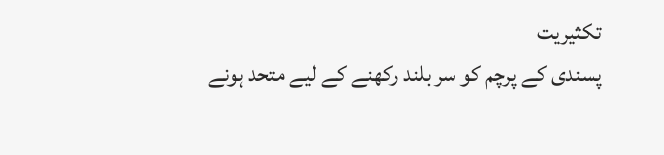تکثیریت
پسندی کے پرچم کو سر بلند رکھنے کے لیے متحد ہونے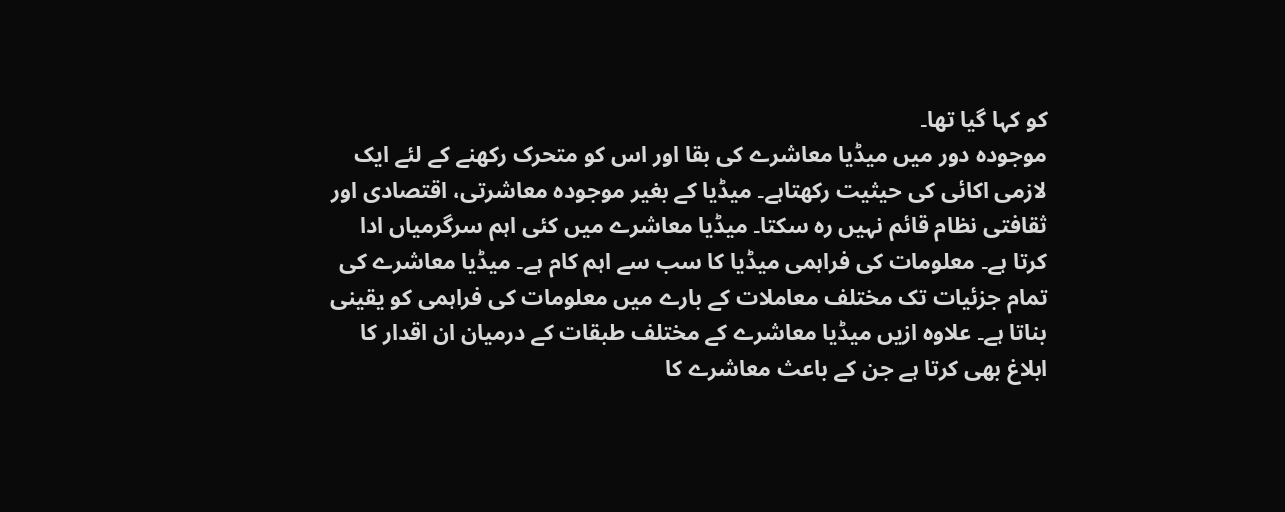کو کہا گیا تھا۔
موجودہ دور میں میڈیا معاشرے کی بقا اور اس کو متحرک رکھنے کے لئے ایک
لازمی اکائی کی حیثیت رکھتاہے۔ میڈیا کے بغیر موجودہ معاشرتی، اقتصادی اور
ثقافتی نظام قائم نہیں رہ سکتا۔ میڈیا معاشرے میں کئی اہم سرگرمیاں ادا
کرتا ہے۔ معلومات کی فراہمی میڈیا کا سب سے اہم کام ہے۔ میڈیا معاشرے کی
تمام جزئیات تک مختلف معاملات کے بارے میں معلومات کی فراہمی کو یقینی
بناتا ہے۔ علاوہ ازیں میڈیا معاشرے کے مختلف طبقات کے درمیان ان اقدار کا
ابلاغ بھی کرتا ہے جن کے باعث معاشرے کا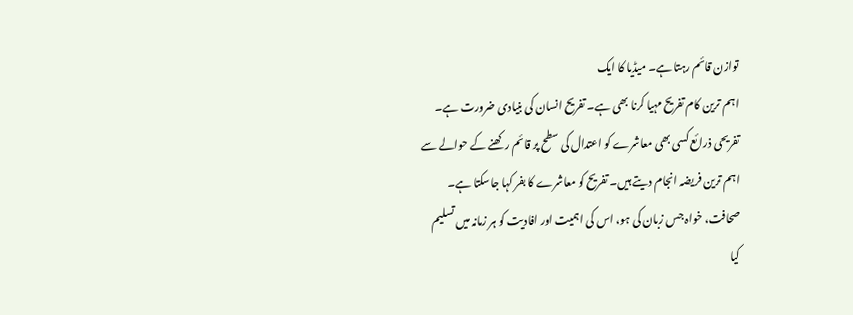توازن قائم رہتا ہے۔ میڈیا کا ایک
اہم ترین کام تفریح مہیا کرنا بھی ہے۔ تفریح انسان کی بنیادی ضرورت ہے۔
تفریحی ذرائع کسی بھی معاشرے کو اعتدال کی سطح پر قائم رکھنے کے حوالے سے
اہم ترین فریضہ انجام دیتے ہیں۔ تفریح کو معاشرے کا بفر کہا جاسکتا ہے۔
صحافت، خواہ جس زبان کی ہو، اس کی اہمیت اور افادیت کو ہر زمانہ میں تسلیم
کیا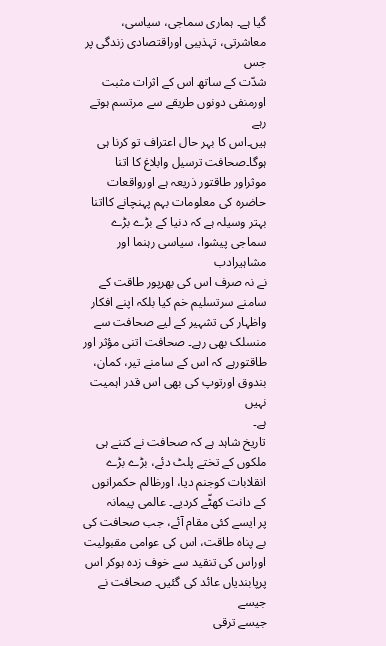گیا ہے۔ ہماری سماجی، سیاسی، معاشرتی، تہذیبی اوراقتصادی زندگی پر جس
شدّت کے ساتھ اس کے اثرات مثبت اورمنفی دونوں طریقے سے مرتسم ہوتے رہے
ہیں۔اس کا بہر حال اعتراف تو کرنا ہی ہوگا۔صحافت ترسیل وابلاغ کا اتنا
موثراور طاقتور ذریعہ ہے اورواقعات حاضرہ کی معلومات بہم پہنچانے کااتنا
بہتر وسیلہ ہے کہ دنیا کے بڑے بڑے سماجی پیشوا، سیاسی رہنما اور مشاہیرادب
نے نہ صرف اس کی بھرپور طاقت کے سامنے سرتسلیم خم کیا بلکہ اپنے افکار
واظہار کی تشہیر کے لیے صحافت سے منسلک بھی رہے۔ صحافت اتنی مؤثر اور
طاقتورہے کہ اس کے سامنے تیر، کمان، بندوق اورتوپ کی بھی اس قدر اہمیت نہیں
ہے۔
تاریخ شاہد ہے کہ صحافت نے کتنے ہی ملکوں کے تختے پلٹ دئے، بڑے بڑے
انقلابات کوجنم دیا، اورظالم حکمرانوں کے دانت کھٹّے کردیے۔ عالمی پیمانہ
پر ایسے کئی مقام آئے، جب صحافت کی بے پناہ طاقت، اس کی عوامی مقبولیت
اوراس کی تنقید سے خوف زدہ ہوکر اس پرپابندیاں عائد کی گئیں۔ صحافت نے جیسے
جیسے ترقی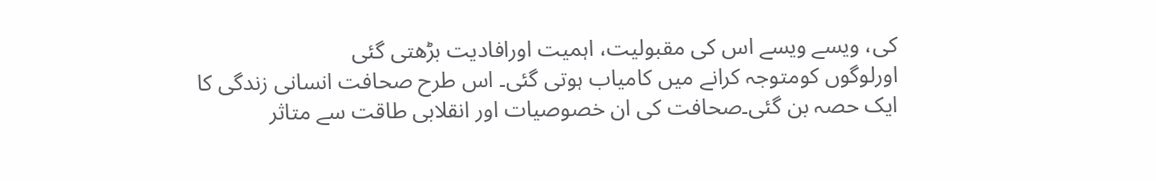کی، ویسے ویسے اس کی مقبولیت، اہمیت اورافادیت بڑھتی گئی
اورلوگوں کومتوجہ کرانے میں کامیاب ہوتی گئی۔ اس طرح صحافت انسانی زندگی کا
ایک حصہ بن گئی۔صحافت کی ان خصوصیات اور انقلابی طاقت سے متاثر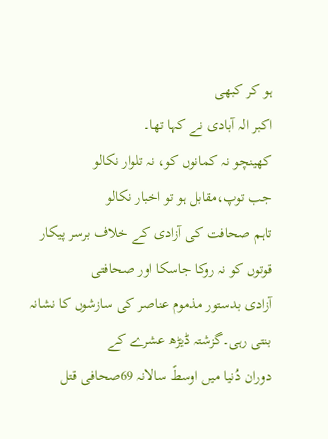ہو کر کبھی
اکبر الہ آبادی نے کہا تھا۔
کھینچو نہ کمانوں کو، نہ تلوار نکالو
جب توپ،مقابل ہو تو اخبار نکالو
تاہم صحافت کی آزادی کے خلاف برسر پیکار قوتوں کو نہ روکا جاسکا اور صحافتی
آزادی بدستور مذموم عناصر کی سازشوں کا نشانہ بنتی رہی۔گزشتہ ڈیڑھ عشرے کے
دوران دُنیا میں اوسطً سالانہ 69صحافی قتل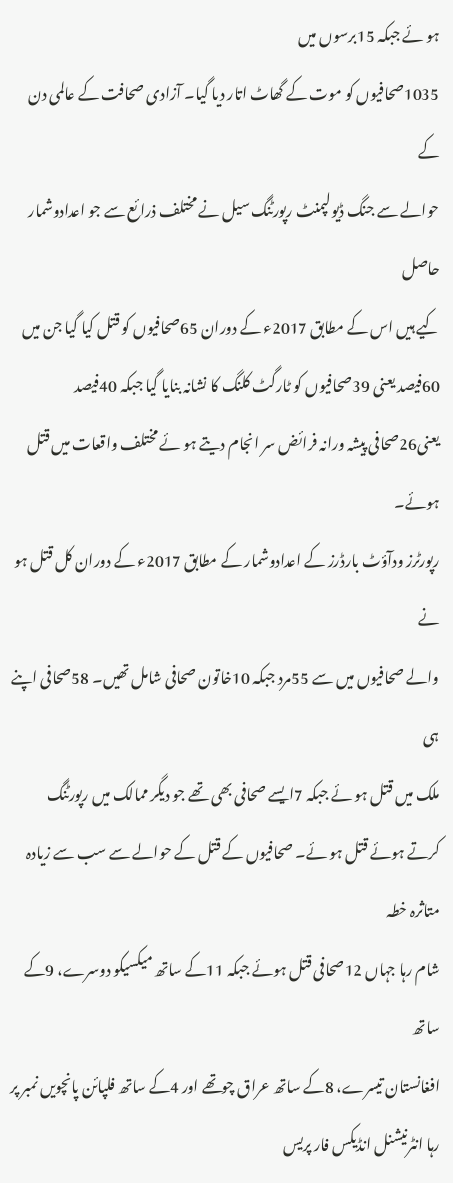ہو ئے جبکہ 15برسوں میں
1035صحافیوں کو موت کے گھاٹ اتار دیا گیا۔ آزادی صحافت کے عالمی دن کے
حوالے سے جنگ ڈیولپمنٹ رپورٹنگ سیل نے مختلف ذرائع سے جو اعدادوشمار حاصل
کیے ہیں اس کے مطابق 2017ء کے دوران 65صحافیوں کو قتل کیا گیا جن میں
60فیصد یعنی 39صحافیوں کو ٹارگٹ کلنگ کا نشانہ بنایا گیا جبکہ 40فیصد
یعنی26صحافی پیشہ ورانہ فرائض سر انجام دیتے ہو ئے مختلف واقعات میں قتل
ہوئے۔
رپورٹرز ودآؤٹ بارڈرز کے اعدادوشمار کے مطابق 2017ء کے دوران کل قتل ہو نے
والے صحافیوں میں سے 55مرد جبکہ 10خاتون صحافی شامل تھیں۔ 58صحافی اپنے ہی
ملک میں قتل ہو ئے جبکہ 7ایسے صحافی بھی تھے جو دیگر ممالک میں رپورٹنگ
کرتے ہوئے قتل ہو ئے۔ صحافیوں کے قتل کے حوالے سے سب سے زیادہ متاثرہ خطہ
شام رہا جہاں 12صحافی قتل ہوئے جبکہ 11کے ساتھ میکسیکو دوسرے، 9کے ساتھ
افغانستان تیسرے، 8کے ساتھ عراق چوتھے اور 4کے ساتھ فلپائن پانچویں نمبر پر
رہا انٹرنیشنل انڈیکس فار پریس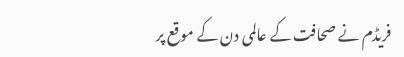فریڈم نے صحافت کے عالمی دن کے موقع پر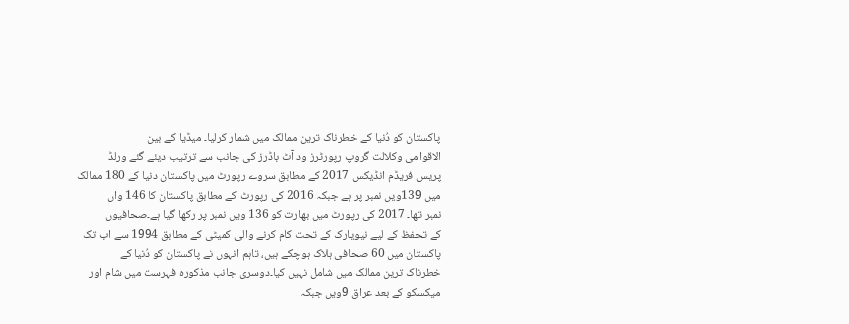پاکستان کو دُنیا کے خطرناک ترین ممالک میں شمار کرلیا۔ میڈیا کے بین
الاقوامی وکلالت گروپ رپورٹرز ود آٹ باڈرز کی جانب سے ترتیب دیئے گئے ورلڈ
پریس فریڈم انڈیکس 2017 کے مطابق سروے رپورٹ میں پاکستان دنیا کے 180 ممالک
میں 139ویں نمبر پر ہے جبکہ 2016 کی رپورٹ کے مطابق پاکستان کا 146 واں
نمبر تھا۔ 2017 کی رپورٹ میں بھارت کو 136 ویں نمبر پر رکھا گیا ہے۔صحافیوں
کے تحفظ کے لیے نیویارک کے تحت کام کرنے والی کمیٹی کے مطابق 1994 سے اب تک
پاکستان میں 60 صحافی ہلاک ہوچکے ہیں، تاہم انہوں نے پاکستان کو دُنیا کے
خطرناک ترین ممالک میں شامل نہیں کیا۔دوسری جانب مذکورہ فہرست میں شام اور
میکسکو کے بعد عراق 9ویں جبکہ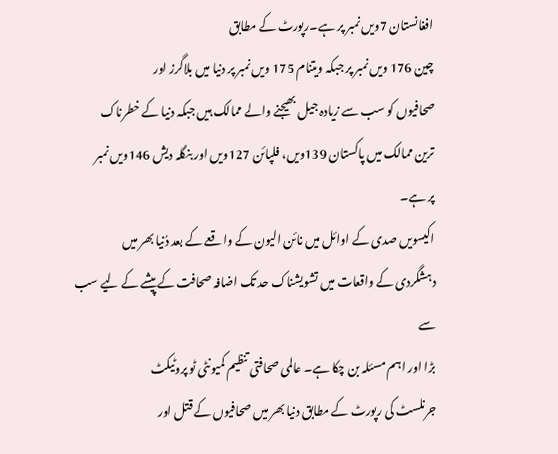افغانستان 7ویں نمبر پر ہے۔رپورٹ کے مطابق
چین 176 ویں نمبر پر جبکہ ویتنام 175 ویں نمبر پر دنیا میں بلاگرز اور
صحافیوں کو سب سے زیادہ جیل بھیجنے والے ممالک ہیں جبکہ دنیا کے خطرناک
ترین ممالک میں پاکستان 139ویں، فلپائن 127ویں اور بنگلہ دیش 146ویں نمبر
پر ہے۔
اکیسویں صدی کے اوائل میں نائن الیون کے واقعے کے بعد دُنیا بھر میں
دہشگردی کے واقعات میں تشویشناک حد تک اضافہ صحافت کے پیشے کے لیے سب سے
بڑا اور اہم مسئلہ بن چکا ہے۔ عالمی صحافتی تنظیم کمیونٹی ٹو پروٹیکٹ
جرنلسٹ کی رپورٹ کے مطابق دنیا بھر میں صحافیوں کے قتل اور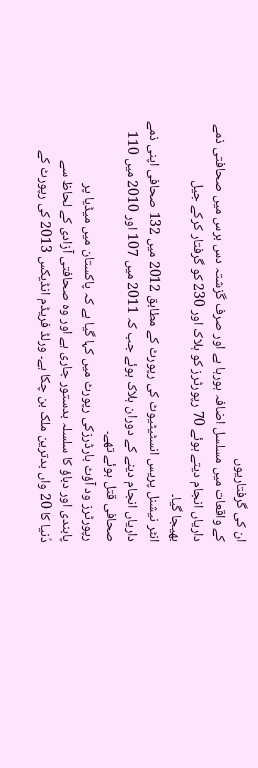ان کی گرفتاریوں
کے واقعات میں مسلسل اضافہ ہورہا ہے اور صرف گزشتہ دس برس میں صحافتی ذمے
داریاں انجام دیتے ہوئے 70 رپورٹرز کو ہلاک اور 230 کو گرفتار کرکے جیل
بھیجا گیا۔
انٹر نیشنل پریس انسٹیٹیوٹ کی رپورٹ کے مطابق 2012 میں 132 صحافی اپنی ذمے
داریاں انجام دینے کے دوران ہلاک ہوئے جب کہ 2011 میں 107 اور 2010 میں 110
صحافی قتل ہوئے تھے۔
رپورٹرز ود آؤٹ بارڈرزکی رپورٹ میں کہا گیا ہے کہ پاکستان میں میڈیا پر
پابندی اور دباؤ کا سلسلہ بدستور جاری ہے اور وہ صحافتی آزادی کے لحاظ سے
دُنیا کا 20 واں بدترین ملک بن چکا ہے۔ ورلڈ فریڈم انڈیکس 2013 کی رپورٹ کے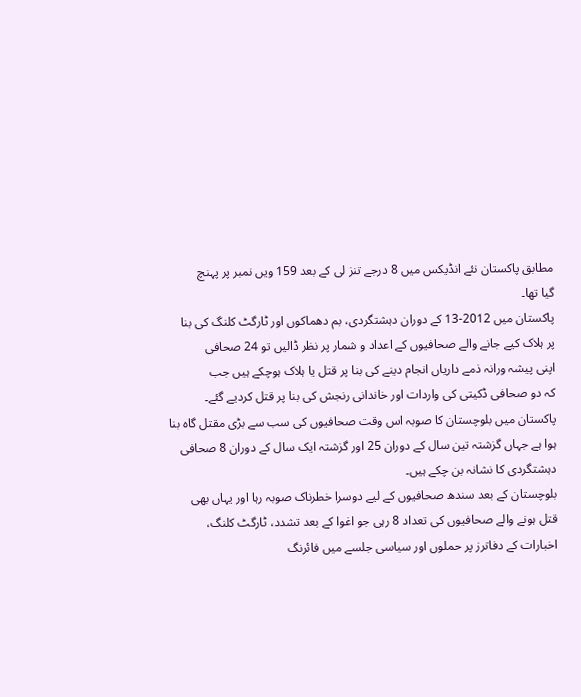مطابق پاکستان نئے انڈیکس میں 8 درجے تنز لی کے بعد 159 ویں نمبر پر پہنچ
گیا تھا۔
پاکستان میں 2012-13 کے دوران دہشتگردی، بم دھماکوں اور ٹارگٹ کلنگ کی بنا
پر ہلاک کیے جانے والے صحافیوں کے اعداد و شمار پر نظر ڈالیں تو 24 صحافی
اپنی پیشہ ورانہ ذمے داریاں انجام دینے کی بنا پر قتل یا ہلاک ہوچکے ہیں جب
کہ دو صحافی ڈکیتی کی واردات اور خاندانی رنجش کی بنا پر قتل کردیے گئے۔
پاکستان میں بلوچستان کا صوبہ اس وقت صحافیوں کی سب سے بڑی مقتل گاہ بنا
ہوا ہے جہاں گزشتہ تین سال کے دوران 25 اور گزشتہ ایک سال کے دوران 8 صحافی
دہشتگردی کا نشانہ بن چکے ہیں۔
بلوچستان کے بعد سندھ صحافیوں کے لیے دوسرا خطرناک صوبہ رہا اور یہاں بھی
قتل ہونے والے صحافیوں کی تعداد 8 رہی جو اغوا کے بعد تشدد، ٹارگٹ کلنگ،
اخبارات کے دفاترز پر حملوں اور سیاسی جلسے میں فائرنگ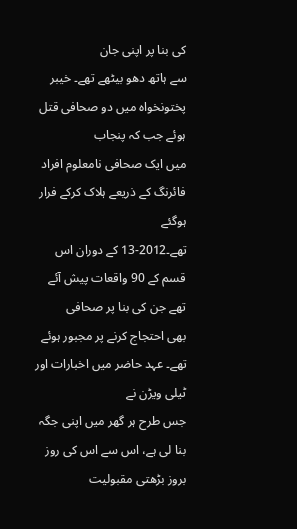کی بنا پر اپنی جان
سے ہاتھ دھو بیٹھے تھے۔ خیبر پختونخواہ میں دو صحافی قتل ہوئے جب کہ پنجاب
میں ایک صحافی نامعلوم افراد فائرنگ کے ذریعے ہلاک کرکے فرار ہوگئے
تھے۔2012-13 کے دوران اس قسم کے 90 واقعات پیش آئے تھے جن کی بنا پر صحافی
بھی احتجاج کرنے پر مجبور ہوئے تھے۔ عہد حاضر میں اخبارات اور ٹیلی ویڑن نے
جس طرح ہر گھر میں اپنی جگہ بنا لی ہے، اس سے اس کی روز بروز بڑھتی مقبولیت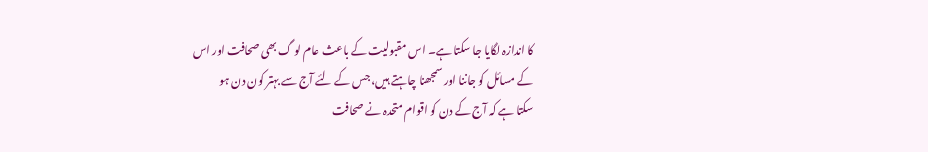کا اندازہ لگایا جا سکتا ہے۔ اس مقبولیت کے باعث عام لو گ بھی صحافت اور اس
کے مسائل کو جاننا اور سمجھنا چاہتے ہیں، جس کے لئے آج سے بہتر کون دن ہو
سکتا ہے کہ آج کے دن کو اقوام متحدہ نے صحافت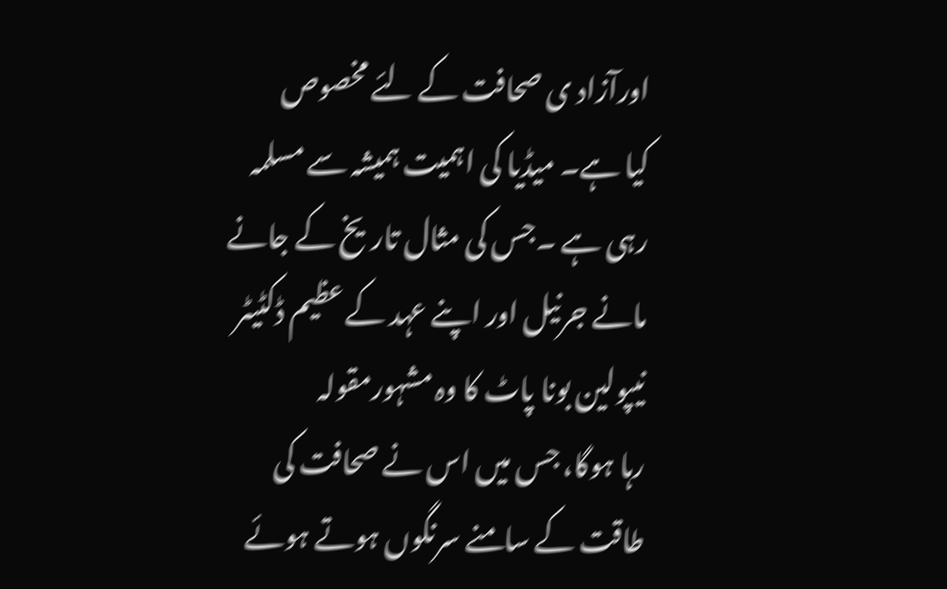اورآزاد ی صحافت کے لئے مخصوص
کیا ہے۔ میڈیا کی اہمیت ہمیشہ سے مسلمہ رہی ہے ۔جس کی مثال تاریخ کے جانے
مانے جرنیل اور اپنے عہد کے عظیم ڈکٹیٹر نیپولین بونا پاٹ کا وہ مشہورمقولہ
رہا ہوگا، جس میں اس نے صحافت کی طاقت کے سامنے سرنگوں ہوتے ہوئے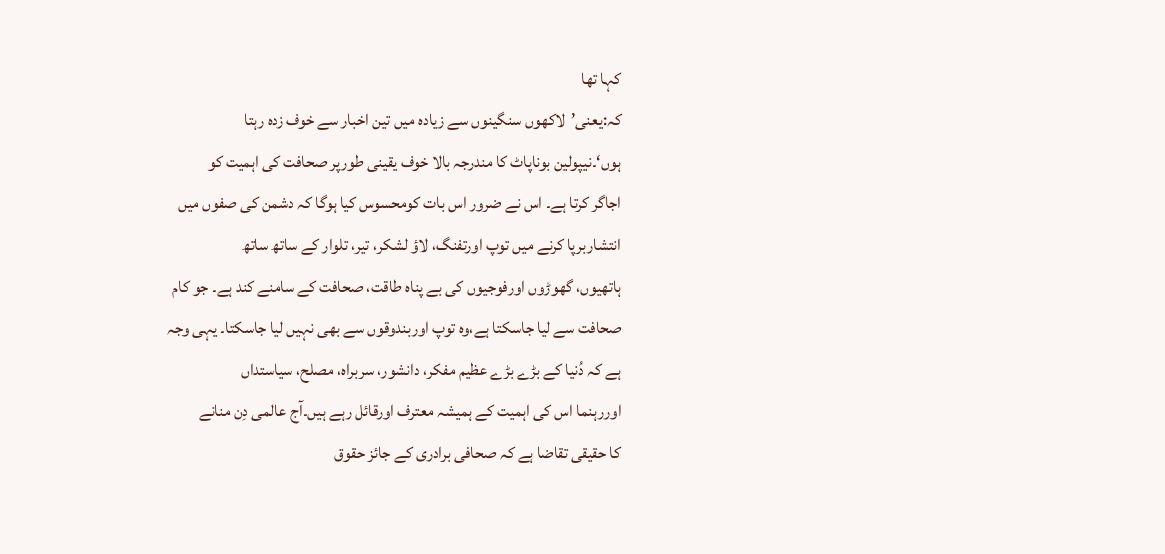کہا تھا
کہ:یعنی’لاکھوں سنگینوں سے زیادہ میں تین اخبار سے خوف زدہ رہتا
ہوں‘۔نیپولین بوناپاٹ کا مندرجہ بالا خوف یقینی طورپر صحافت کی اہمیت کو
اجاگر کرتا ہے۔ اس نے ضرور اس بات کومحسوس کیا ہوگا کہ دشمن کی صفوں میں
انتشاربرپا کرنے میں توپ اورتفنگ، لاؤ لشکر، تیر، تلوار کے ساتھ ساتھ
ہاتھیوں، گھوڑوں اورفوجیوں کی بے پناہ طاقت، صحافت کے سامنے کند ہے۔ جو کام
صحافت سے لیا جاسکتا ہے،وہ توپ اوربندوقوں سے بھی نہیں لیا جاسکتا۔ یہی وجہ
ہے کہ دُنیا کے بڑے بڑے عظیم مفکر، دانشور، سربراہ، مصلح، سیاستداں
اوررہنما اس کی اہمیت کے ہمیشہ معترف اورقائل رہے ہیں۔آج عالمی دِن منانے
کا حقیقی تقاضا ہے کہ صحافی برادری کے جائز حقوق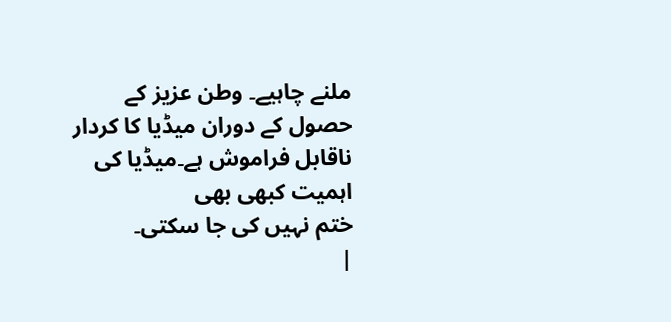ملنے چاہیے۔ وطن عزیز کے
حصول کے دوران میڈیا کا کردار ناقابل فراموش ہے۔میڈیا کی اہمیت کبھی بھی
ختم نہیں کی جا سکتی۔
|